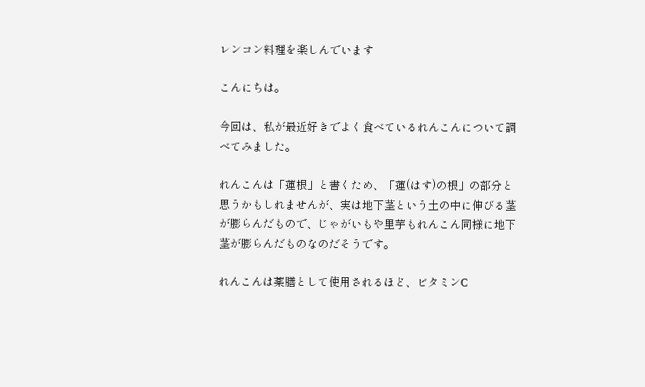レンコン料理を楽しんでいます

こんにちは。

今回は、私が最近好きでよく食べているれんこんについて調べてみました。

れんこんは「蓮根」と書くため、「蓮(はす)の根」の部分と思うかもしれませんが、実は地下茎という土の中に伸びる茎が膨らんだもので、じゃがいもや里芋もれんこん同様に地下茎が膨らんだものなのだそうです。

れんこんは薬膳として使用されるほど、ビタミンC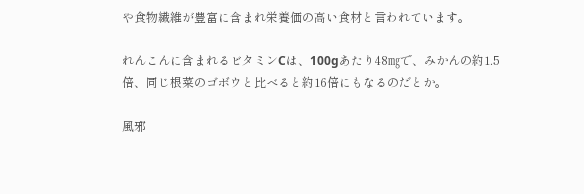や食物繊維が豊富に含まれ栄養価の高い食材と言われています。

れんこんに含まれるビタミンCは、100gあたり48㎎で、みかんの約1.5倍、同じ根菜のゴボウと比べると約16倍にもなるのだとか。

風邪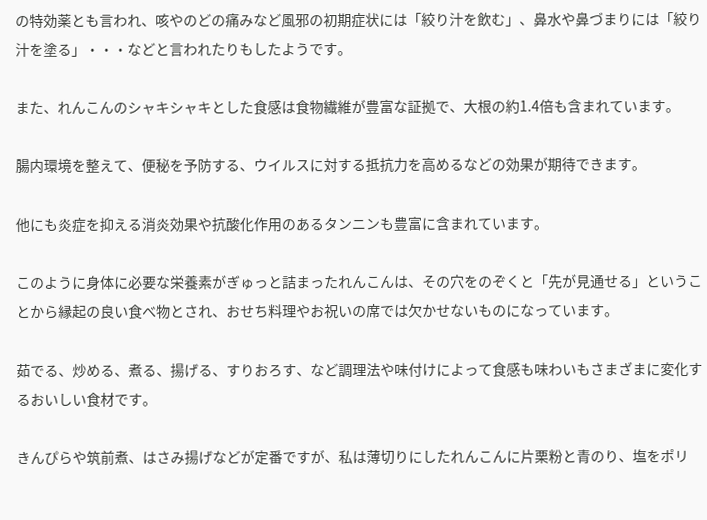の特効薬とも言われ、咳やのどの痛みなど風邪の初期症状には「絞り汁を飲む」、鼻水や鼻づまりには「絞り汁を塗る」・・・などと言われたりもしたようです。

また、れんこんのシャキシャキとした食感は食物繊維が豊富な証拠で、大根の約1.4倍も含まれています。

腸内環境を整えて、便秘を予防する、ウイルスに対する抵抗力を高めるなどの効果が期待できます。

他にも炎症を抑える消炎効果や抗酸化作用のあるタンニンも豊富に含まれています。

このように身体に必要な栄養素がぎゅっと詰まったれんこんは、その穴をのぞくと「先が見通せる」ということから縁起の良い食べ物とされ、おせち料理やお祝いの席では欠かせないものになっています。

茹でる、炒める、煮る、揚げる、すりおろす、など調理法や味付けによって食感も味わいもさまざまに変化するおいしい食材です。

きんぴらや筑前煮、はさみ揚げなどが定番ですが、私は薄切りにしたれんこんに片栗粉と青のり、塩をポリ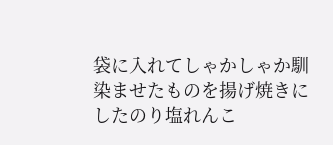袋に入れてしゃかしゃか馴染ませたものを揚げ焼きにしたのり塩れんこ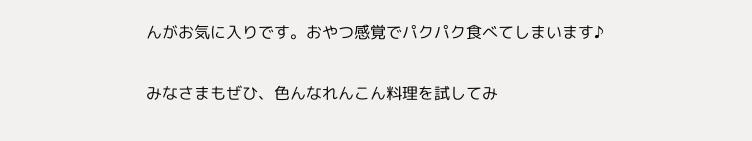んがお気に入りです。おやつ感覚でパクパク食べてしまいます♪

みなさまもぜひ、色んなれんこん料理を試してみ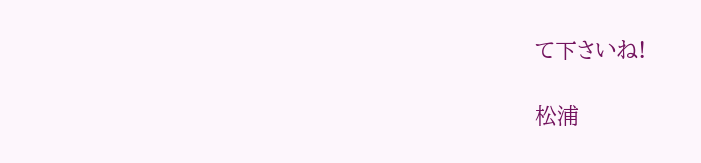て下さいね!

松浦